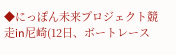◆にっぽん未来プロジェクト競走in尼崎(12日、ボートレース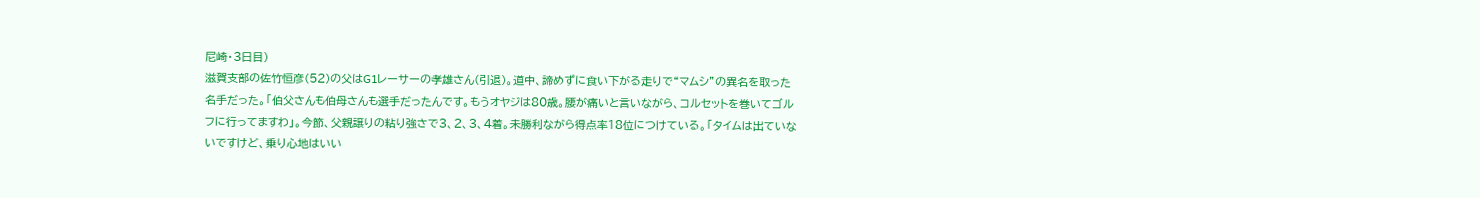尼崎・3日目)
滋賀支部の佐竹恒彦(52)の父はG1レーサーの孝雄さん(引退)。道中、諦めずに食い下がる走りで“マムシ”の異名を取った名手だった。「伯父さんも伯母さんも選手だったんです。もうオヤジは80歳。腰が痛いと言いながら、コルセットを巻いてゴルフに行ってますわ」。今節、父親譲りの粘り強さで3、2、3、4着。未勝利ながら得点率18位につけている。「タイムは出ていないですけど、乗り心地はいい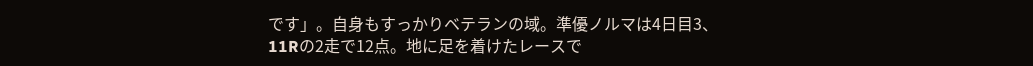です」。自身もすっかりベテランの域。準優ノルマは4日目3、11Rの2走で12点。地に足を着けたレースで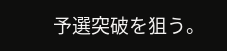予選突破を狙う。